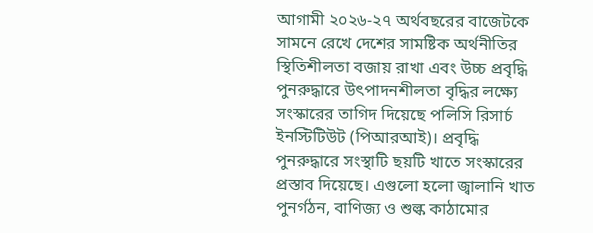আগামী ২০২৬-২৭ অর্থবছরের বাজেটকে সামনে রেখে দেশের সামষ্টিক অর্থনীতির স্থিতিশীলতা বজায় রাখা এবং উচ্চ প্রবৃদ্ধি পুনরুদ্ধারে উৎপাদনশীলতা বৃদ্ধির লক্ষ্যে সংস্কারের তাগিদ দিয়েছে পলিসি রিসার্চ ইনস্টিটিউট (পিআরআই)। প্রবৃদ্ধি পুনরুদ্ধারে সংস্থাটি ছয়টি খাতে সংস্কারের প্রস্তাব দিয়েছে। এগুলো হলো জ্বালানি খাত পুনর্গঠন, বাণিজ্য ও শুল্ক কাঠামোর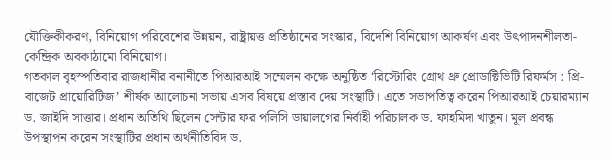যৌক্তিকীকরণ, বিনিয়োগ পরিবেশের উন্নয়ন, রাষ্ট্রায়ত্ত প্রতিষ্ঠানের সংস্কার, বিদেশি বিনিয়োগ আকর্ষণ এবং উৎপাদনশীলতা-কেন্দ্রিক অবকাঠামো বিনিয়োগ।
গতকাল বৃহস্পতিবার রাজধানীর বনানীতে পিআরআই সম্মেলন কক্ষে অনুষ্ঠিত ‘রিস্টোরিং গ্রোথ থ্রু প্রোডাক্টিভিটি রিফর্মস : প্রি-বাজেট প্রায়োরিটিজ’ শীর্ষক আলোচনা সভায় এসব বিষয়ে প্রস্তাব দেয় সংস্থাটি। এতে সভাপতিত্ব করেন পিআরআই চেয়ারম্যান ড. জাইদি সাত্তার। প্রধান অতিথি ছিলেন সেন্টার ফর পলিসি ডায়ালগের নির্বাহী পরিচালক ড. ফাহমিদা খাতুন। মূল প্রবন্ধ উপস্থাপন করেন সংস্থাটির প্রধান অর্থনীতিবিদ ড.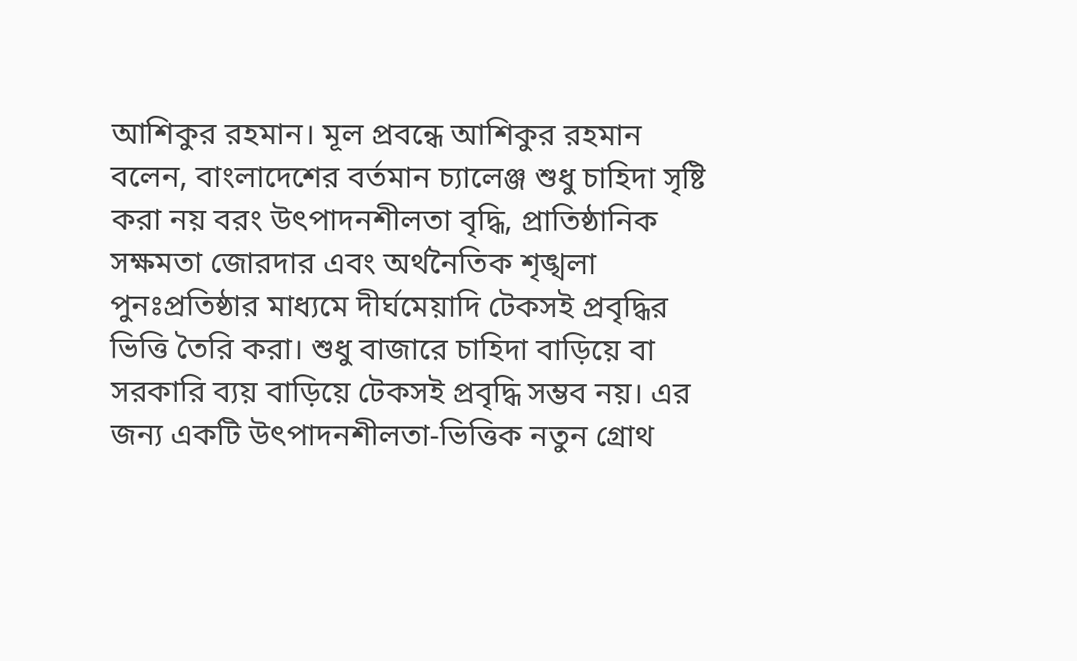আশিকুর রহমান। মূল প্রবন্ধে আশিকুর রহমান বলেন, বাংলাদেশের বর্তমান চ্যালেঞ্জ শুধু চাহিদা সৃষ্টি করা নয় বরং উৎপাদনশীলতা বৃদ্ধি, প্রাতিষ্ঠানিক সক্ষমতা জোরদার এবং অর্থনৈতিক শৃঙ্খলা পুনঃপ্রতিষ্ঠার মাধ্যমে দীর্ঘমেয়াদি টেকসই প্রবৃদ্ধির ভিত্তি তৈরি করা। শুধু বাজারে চাহিদা বাড়িয়ে বা সরকারি ব্যয় বাড়িয়ে টেকসই প্রবৃদ্ধি সম্ভব নয়। এর জন্য একটি উৎপাদনশীলতা-ভিত্তিক নতুন গ্রোথ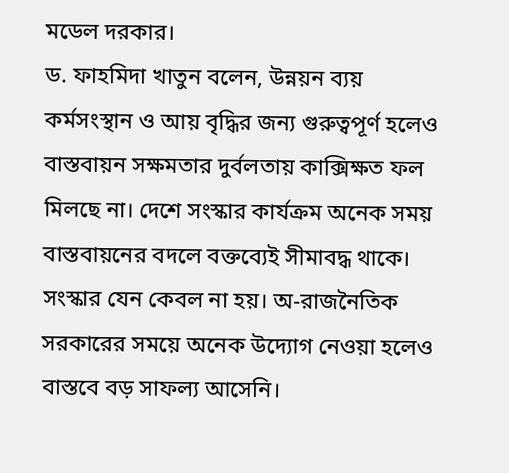মডেল দরকার।
ড. ফাহমিদা খাতুন বলেন, উন্নয়ন ব্যয় কর্মসংস্থান ও আয় বৃদ্ধির জন্য গুরুত্বপূর্ণ হলেও বাস্তবায়ন সক্ষমতার দুর্বলতায় কাক্সিক্ষত ফল মিলছে না। দেশে সংস্কার কার্যক্রম অনেক সময় বাস্তবায়নের বদলে বক্তব্যেই সীমাবদ্ধ থাকে। সংস্কার যেন কেবল না হয়। অ-রাজনৈতিক সরকারের সময়ে অনেক উদ্যোগ নেওয়া হলেও বাস্তবে বড় সাফল্য আসেনি।